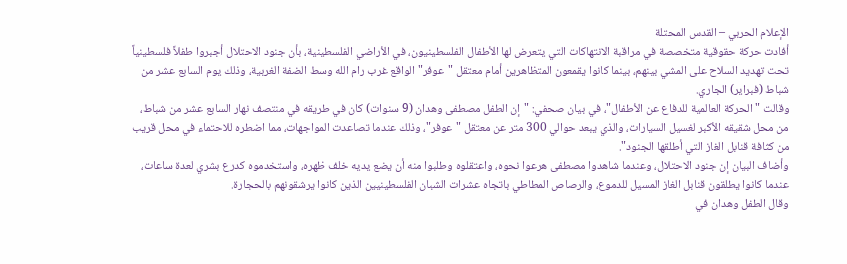الإعلام الحربي – القدس المحتلة
أفادت حركة حقوقية متخصصة في مراقبة الانتهاكات التي يتعرض لها الأطفال الفلسطينيون، في الأراضي الفلسطينية، بأن جنود الاحتلال أجبروا طفلاً فلسطينياً تحت تهديد السلاح على المشي بينهم، بينما كانوا يقمعون المتظاهرين أمام معتقل "عوفر" الواقع غرب رام الله وسط الضفة الغربية، وذلك يوم السابع عشر من شباط (فبراير) الجاري.
وقالت "الحركة العالمية للدفاع عن الأطفال"، في بيان صحفي: "إن الطفل مصطفى وهدان (9 سنوات) كان في طريقه في منتصف نهار السابع عشر من شباط، من محل شقيقه الأكبر لغسيل السيارات، والذي يبعد حوالي 300 متر عن معتقل "عوفر"، وذلك عندما تصاعدت المواجهات، مما اضطره للاحتماء في محل قريب من كثافة قنابل الغاز التي أطلقها الجنود".
وأضاف البيان إن جنود الاحتلال، وعندما شاهدوا مصطفى هرعوا نحوه، واعتقلوه وطلبوا منه أن يضع يديه خلف ظهره، واستخدموه كدرع بشري لعدة ساعات، عندما كانوا يطلقون قنابل الغاز المسيل للدموع، والرصاص المطاطي باتجاه عشرات الشبان الفلسطينيين الذين كانوا يرشقونهم بالحجارة.
وقال الطفل وهدان في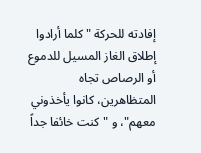إفادته للحركة "كلما أرادوا إطلاق الغاز المسيل للدموع أو الرصاص تجاه المتظاهرين، كانوا يأخذوني معهم"، و "كنت خائفا جداً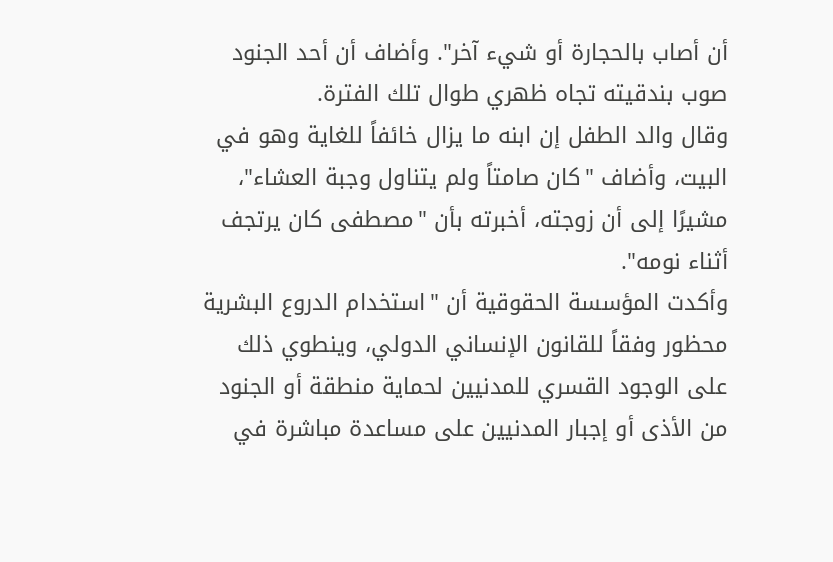أن أصاب بالحجارة أو شيء آخر". وأضاف أن أحد الجنود صوب بندقيته تجاه ظهري طوال تلك الفترة.
وقال والد الطفل إن ابنه ما يزال خائفاً للغاية وهو في البيت، وأضاف "كان صامتاً ولم يتناول وجبة العشاء"، مشيرًا إلى أن زوجته، أخبرته بأن "مصطفى كان يرتجف أثناء نومه".
وأكدت المؤسسة الحقوقية أن "استخدام الدروع البشرية محظور وفقاً للقانون الإنساني الدولي، وينطوي ذلك على الوجود القسري للمدنيين لحماية منطقة أو الجنود من الأذى أو إجبار المدنيين على مساعدة مباشرة في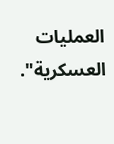العمليات العسكرية".